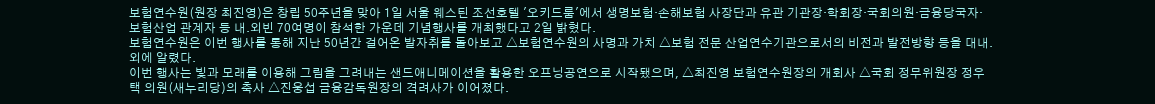보험연수원(원장 최진영)은 창립 50주년을 맞아 1일 서울 웨스틴 조선호텔 '오키드룸'에서 생명보험·손해보험 사장단과 유관 기관장·학회장·국회의원·금융당국자·보험산업 관계자 등 내.외빈 70여명이 참석한 가운데 기념행사를 개최했다고 2일 밝혔다.
보험연수원은 이번 행사를 통해 지난 50년간 걸어온 발자취를 돌아보고 △보험연수원의 사명과 가치 △보험 전문 산업연수기관으로서의 비전과 발전방향 등을 대내.외에 알렸다.
이번 행사는 빛과 모래를 이용해 그림을 그려내는 샌드애니메이션을 활용한 오프닝공연으로 시작됐으며, △최진영 보험연수원장의 개회사 △국회 정무위원장 정우택 의원(새누리당)의 축사 △진웅섭 금융감독원장의 격려사가 이어졌다.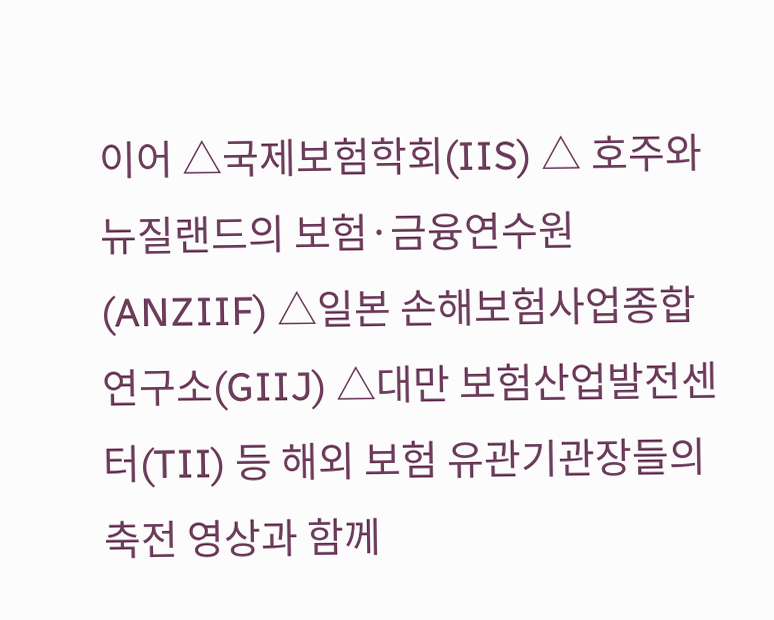이어 △국제보험학회(IIS) △ 호주와 뉴질랜드의 보험·금융연수원(ANZIIF) △일본 손해보험사업종합연구소(GIIJ) △대만 보험산업발전센터(TII) 등 해외 보험 유관기관장들의 축전 영상과 함께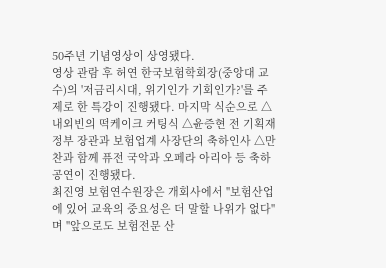50주년 기념영상이 상영됐다.
영상 관람 후 허연 한국보험학회장(중앙대 교수)의 '저금리시대, 위기인가 기회인가?'를 주제로 한 특강이 진행됐다. 마지막 식순으로 △내외빈의 떡케이크 커팅식 △윤증현 전 기획재정부 장관과 보험업계 사장단의 축하인사 △만찬과 함께 퓨전 국악과 오페라 아리아 등 축하 공연이 진행됐다.
최진영 보험연수원장은 개회사에서 "보험산업에 있어 교육의 중요성은 더 말할 나위가 없다"며 "앞으로도 보험전문 산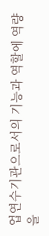업연수기관으로서의 기능과 역할에 역량을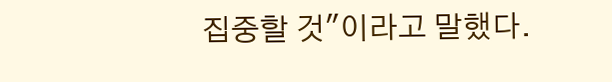집중할 것"이라고 말했다.